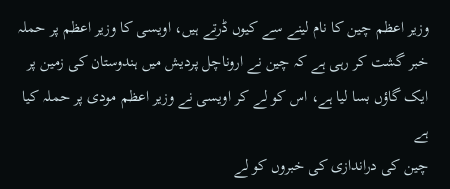وزیر اعظم چین کا نام لینے سے کیوں ڈرتے ہیں، اویسی کا وزیر اعظم پر حملہ
خبر گشت کر رہی ہے کہ چین نے اروناچل پردیش میں ہندوستان کی زمین پر ایک گاؤں بسا لیا ہے، اس کو لے کر اویسی نے وزیر اعظم مودی پر حملہ کیا ہے
چین کی دراندازی کی خبروں کو لے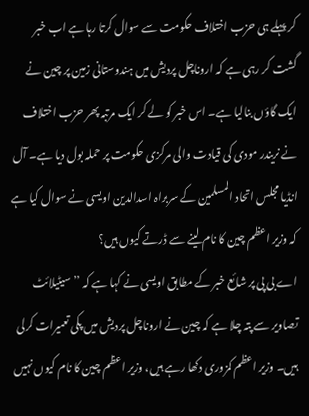کر پہلے ہی حزب اختلاف حکومت سے سوال کرتا رہا ہے اب خبر گشت کر رہی ہے کہ اروناچل پردیش میں ہندوستانی زمین پر چین نے ایک گاؤں بنالیا ہے۔ اس خبر کو لے کر ایک مرتبہ پھر حزب اختلاف نے نریندر مودی کی قیادت والی مرکزی حکومت پر حملہ بول دیا ہے۔ آل انڈیا مجلس اتحاد المسلمین کے سربراہ اسدالدین اویسی نے سوال کیا ہے کہ وزیر اعظم چین کا نام لینے سے ڈرتے کیوں ہیں؟
اے بی پی پر شائع خبر کے مطابق اویسی نے کہا ہے کہ ’’سیٹیلائٹ تصاویر سے پتہ چلا ہے کہ چین نے اروناچل پردیش میں پکی تعمیرات کرلی ہیں۔ وزیر اعظم کمزوری دکھا رہے ہیں، وزیر اعظم چین کا نام کیوں نہیں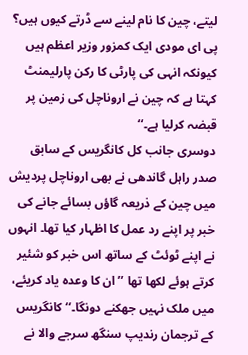لیتے، چین کا نام لینے سے ڈرتے کیوں ہیں؟ پی ای مودی ایک کمزور وزیر اعظم ہیں کیونکہ انہی کی پارٹی کا رکن پارلیمنٹ کہتا ہے کہ چین نے اروناچل کی زمین پر قبضہ کرلیا ہے۔‘‘
دوسری جانب کل کانگریس کے سابق صدر راہل گاندھی نے بھی اروناچل پردیش میں چین کے ذریعہ گاؤں بسائے جانے کی خبر پر اپنے رد عمل کا اظہار کیا تھا۔ انہوں نے اپنے ٹوئٹ کے ساتھ اس خبر کو شئیر کرتے ہوئے لکھا تھا ’’ان کا وعدہ یاد کریئے، میں ملک نہیں جھکنے دونگا۔‘‘ کانگریس کے ترجمان رندیپ سنگھ سرجے والا نے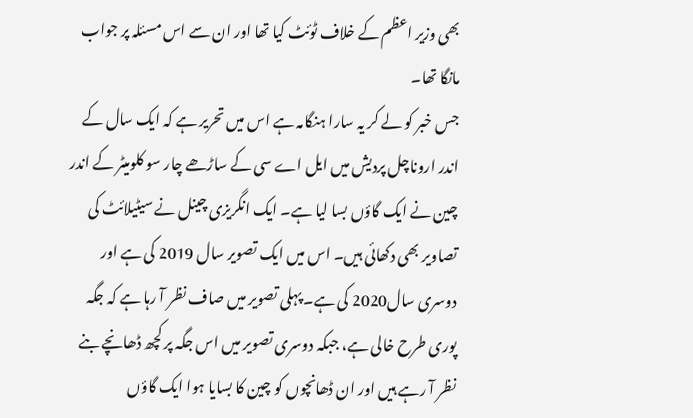بھی وزیر اعظم کے خلاف ٹوئٹ کیا تھا اور ان سے اس مسئلہ پر جواب مانگا تھا۔
جس خبر کو لے کر یہ سارا ہنگامہ ہے اس میں تحریر ہے کہ ایک سال کے اندر اروناچل پردیش میں ایل اے سی کے ساڑھے چار سو کلومیٹر کے اندر چین نے ایک گاؤں بسا لیا ہے۔ ایک انگریزی چینل نے سیٹیلائٹ کی تصاویر بھی دکھائی ہیں۔ اس میں ایک تصویر سال 2019 کی ہے اور دوسری سال2020 کی ہے۔ پہلی تصویر میں صاف نظر آ رہا ہے کہ جگہ پوری طرح خالی ہے، جبکہ دوسری تصویر میں اس جگہ پر کچھ ڈھانچے بنے نظر آ رہے ہیں اور ان ڈھانچوں کو چین کا بسایا ہوا ایک گاؤں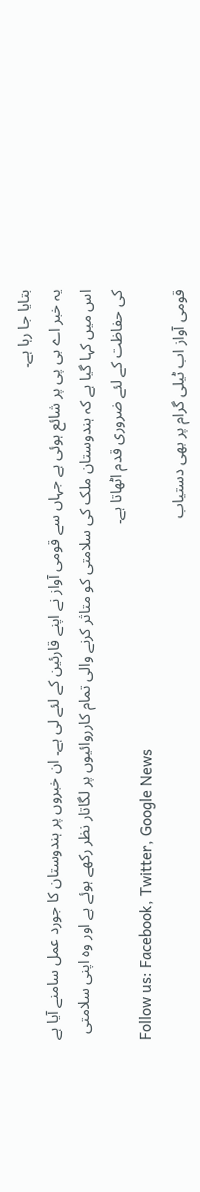بتایا جا رہا ہے۔
یہ خبر اے بی پی پر شائع ہوئی ہے جہاں سے قومی آواز نے اپنے قارئین کے لئے لی ہے۔ ان خبروں پر ہندوستان کا جورد عمل سامنے آیا ہے اس میں کہا گیا ہے کہ ہندوستان ملک کی سلامتی کو متاثر کرنے والی تمام کارروائیوں پر لگاتار نظر رکھے ہوئے ہے اور وہ اپنی سلامتی کی حفاظت کے لئے ضروری قدم اٹھاتا ہے۔
Follow us: Facebook, Twitter, Google News
قومی آواز اب ٹیلی گرام پر بھی دستیاب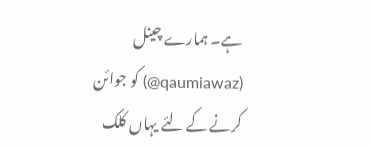ہے۔ ہمارے چینل (qaumiawaz@) کو جوائن کرنے کے لئے یہاں کلک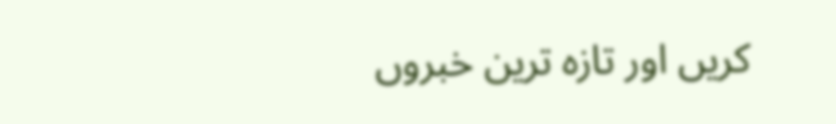کریں اور تازہ ترین خبروں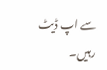سے اپ ڈیٹ رہیں۔